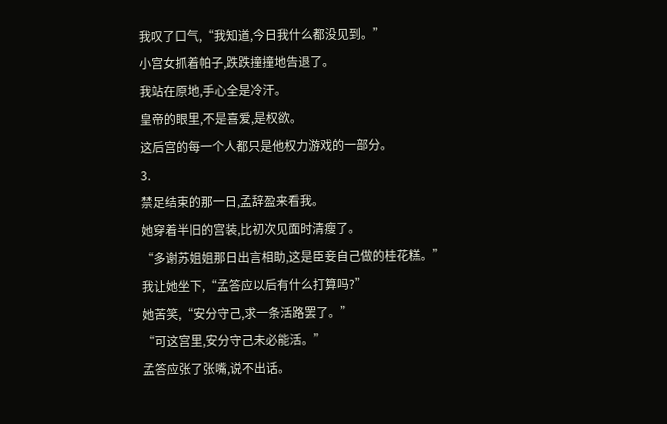我叹了口气,“我知道,今日我什么都没见到。”
小宫女抓着帕子,跌跌撞撞地告退了。
我站在原地,手心全是冷汗。
皇帝的眼里,不是喜爱,是权欲。
这后宫的每一个人都只是他权力游戏的一部分。
3.
禁足结束的那一日,孟辞盈来看我。
她穿着半旧的宫装,比初次见面时清瘦了。
“多谢苏姐姐那日出言相助,这是臣妾自己做的桂花糕。”
我让她坐下,“孟答应以后有什么打算吗?”
她苦笑,“安分守己,求一条活路罢了。”
“可这宫里,安分守己未必能活。”
孟答应张了张嘴,说不出话。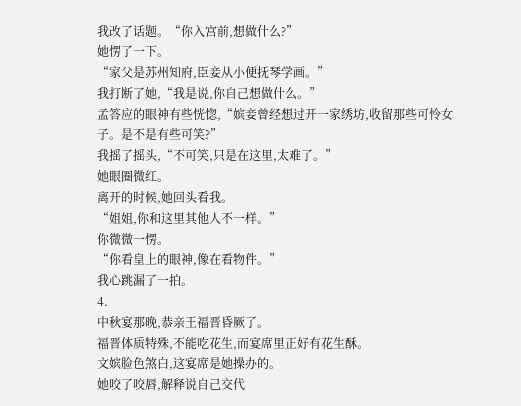我改了话题。“你入宫前,想做什么?”
她愣了一下。
“家父是苏州知府,臣妾从小便抚琴学画。”
我打断了她,“我是说,你自己想做什么。”
孟答应的眼神有些恍惚,“嫔妾曾经想过开一家绣坊,收留那些可怜女子。是不是有些可笑?”
我摇了摇头,“不可笑,只是在这里,太难了。”
她眼圈微红。
离开的时候,她回头看我。
“姐姐,你和这里其他人不一样。”
你微微一愣。
“你看皇上的眼神,像在看物件。”
我心跳漏了一拍。
4.
中秋宴那晚,恭亲王福晋昏厥了。
福晋体质特殊,不能吃花生,而宴席里正好有花生酥。
文嫔脸色煞白,这宴席是她操办的。
她咬了咬唇,解释说自己交代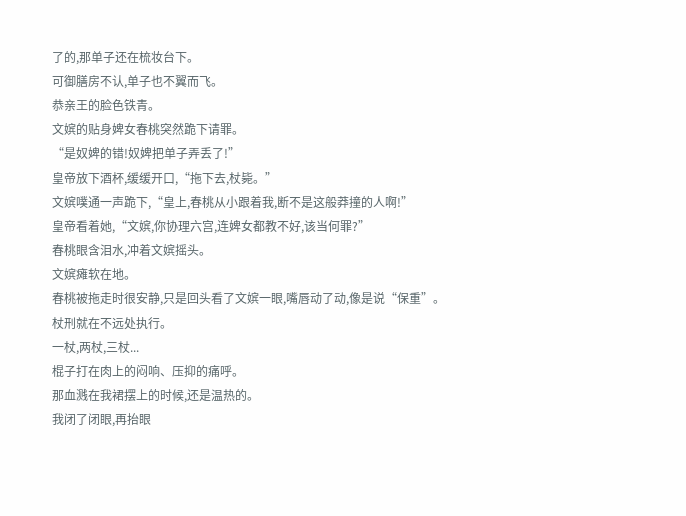了的,那单子还在梳妆台下。
可御膳房不认,单子也不翼而飞。
恭亲王的脸色铁青。
文嫔的贴身婢女春桃突然跪下请罪。
“是奴婢的错!奴婢把单子弄丢了!”
皇帝放下酒杯,缓缓开口,“拖下去,杖毙。”
文嫔噗通一声跪下,“皇上,春桃从小跟着我,断不是这般莽撞的人啊!”
皇帝看着她,“文嫔,你协理六宫,连婢女都教不好,该当何罪?”
春桃眼含泪水,冲着文嫔摇头。
文嫔瘫软在地。
春桃被拖走时很安静,只是回头看了文嫔一眼,嘴唇动了动,像是说“保重”。
杖刑就在不远处执行。
一杖,两杖,三杖...
棍子打在肉上的闷响、压抑的痛呼。
那血溅在我裙摆上的时候,还是温热的。
我闭了闭眼,再抬眼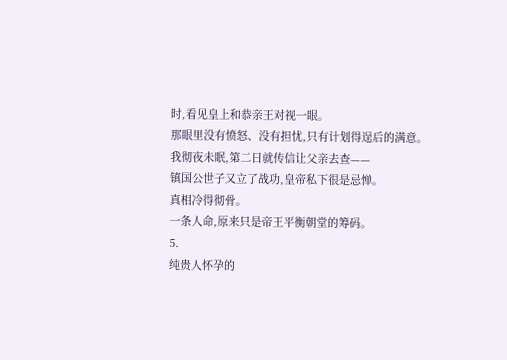时,看见皇上和恭亲王对视一眼。
那眼里没有愤怒、没有担忧,只有计划得逞后的满意。
我彻夜未眠,第二日就传信让父亲去查——
镇国公世子又立了战功,皇帝私下很是忌惮。
真相冷得彻骨。
一条人命,原来只是帝王平衡朝堂的筹码。
5.
纯贵人怀孕的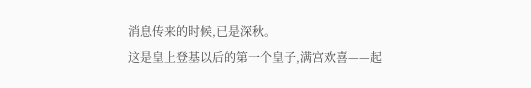消息传来的时候,已是深秋。
这是皇上登基以后的第一个皇子,满宫欢喜——起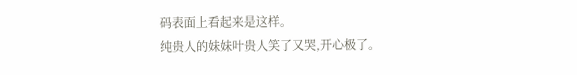码表面上看起来是这样。
纯贵人的妹妹叶贵人笑了又哭,开心极了。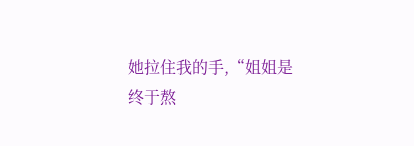她拉住我的手,“姐姐是终于熬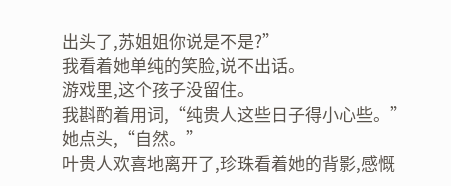出头了,苏姐姐你说是不是?”
我看着她单纯的笑脸,说不出话。
游戏里,这个孩子没留住。
我斟酌着用词,“纯贵人这些日子得小心些。”
她点头,“自然。”
叶贵人欢喜地离开了,珍珠看着她的背影,感慨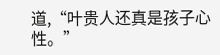道,“叶贵人还真是孩子心性。”